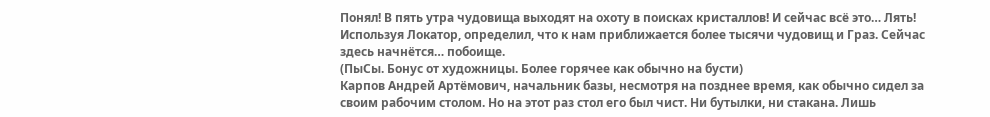Понял! В пять утра чудовища выходят на охоту в поисках кристаллов! И сейчас всё это… Лять! Используя Локатор, определил, что к нам приближается более тысячи чудовищ и Граз. Сейчас здесь начнётся… побоище.
(ПыСы. Бонус от художницы. Более горячее как обычно на бусти)
Карпов Андрей Артёмович, начальник базы, несмотря на позднее время, как обычно сидел за своим рабочим столом. Но на этот раз стол его был чист. Ни бутылки, ни стакана. Лишь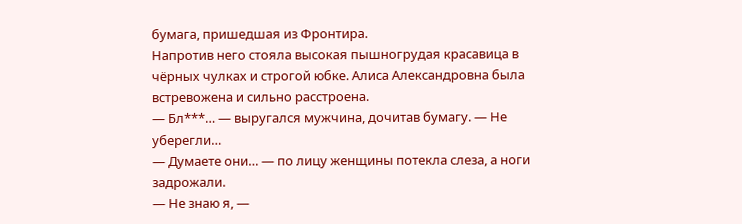бумага, пришедшая из Фронтира.
Напротив него стояла высокая пышногрудая красавица в чёрных чулках и строгой юбке. Алиса Александровна была встревожена и сильно расстроена.
— Бл***… — выругался мужчина, дочитав бумагу. — Не уберегли…
— Думаете они… — по лицу женщины потекла слеза, а ноги задрожали.
— Не знаю я, —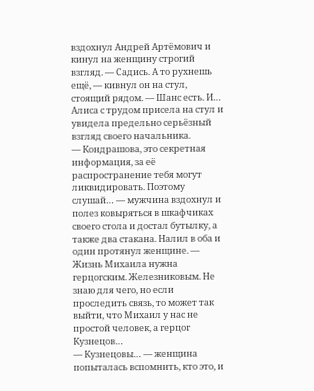вздохнул Андрей Артёмович и кинул на женщину строгий взгляд. — Садись. А то рухнешь ещё, — кивнул он на стул, стоящий рядом. — Шанс есть. И…
Алиса с трудом присела на стул и увидела предельно серьёзный взгляд своего начальника.
— Кондрашова, это секретная информация, за её распространение тебя могут ликвидировать. Поэтому слушай… — мужчина вздохнул и полез ковыряться в шкафчиках своего стола и достал бутылку, а также два стакана. Налил в оба и один протянул женщине. — Жизнь Михаила нужна герцогским. Железниковым. Не знаю для чего, но если проследить связь, то может так выйти, что Михаил у нас не простой человек, а герцог Кузнецов…
— Кузнецовы… — женщина попыталась вспомнить, кто это, и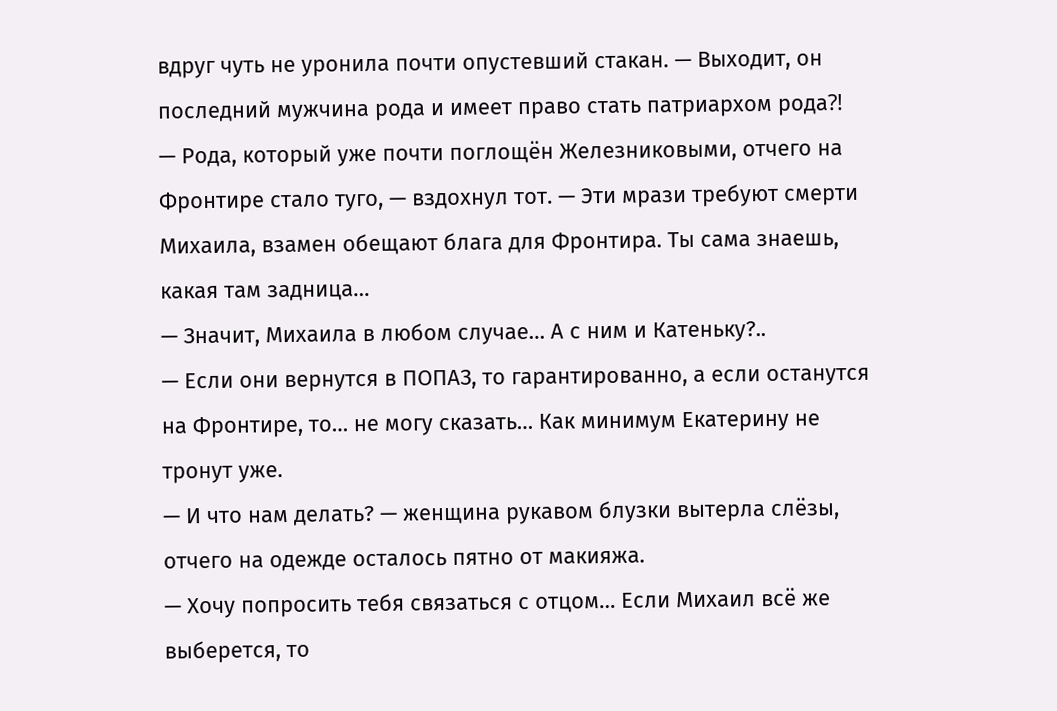вдруг чуть не уронила почти опустевший стакан. — Выходит, он последний мужчина рода и имеет право стать патриархом рода⁈
— Рода, который уже почти поглощён Железниковыми, отчего на Фронтире стало туго, — вздохнул тот. — Эти мрази требуют смерти Михаила, взамен обещают блага для Фронтира. Ты сама знаешь, какая там задница…
— Значит, Михаила в любом случае… А с ним и Катеньку?..
— Если они вернутся в ПОПАЗ, то гарантированно, а если останутся на Фронтире, то… не могу сказать… Как минимум Екатерину не тронут уже.
— И что нам делать? — женщина рукавом блузки вытерла слёзы, отчего на одежде осталось пятно от макияжа.
— Хочу попросить тебя связаться с отцом… Если Михаил всё же выберется, то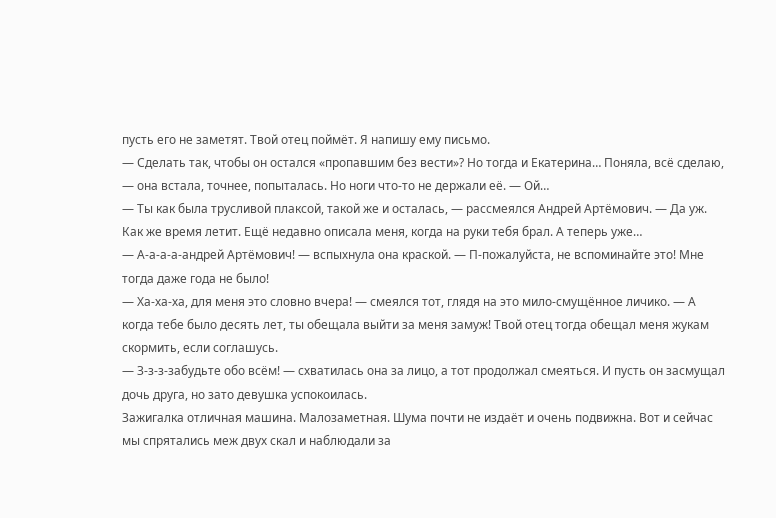пусть его не заметят. Твой отец поймёт. Я напишу ему письмо.
— Сделать так, чтобы он остался «пропавшим без вести»? Но тогда и Екатерина… Поняла, всё сделаю, — она встала, точнее, попыталась. Но ноги что-то не держали её. — Ой…
— Ты как была трусливой плаксой, такой же и осталась, — рассмеялся Андрей Артёмович. — Да уж. Как же время летит. Ещё недавно описала меня, когда на руки тебя брал. А теперь уже…
— А-а-а-а-андрей Артёмович! — вспыхнула она краской. — П-пожалуйста, не вспоминайте это! Мне тогда даже года не было!
— Ха-ха-ха, для меня это словно вчера! — смеялся тот, глядя на это мило-смущённое личико. — А когда тебе было десять лет, ты обещала выйти за меня замуж! Твой отец тогда обещал меня жукам скормить, если соглашусь.
— З-з-з-забудьте обо всём! — схватилась она за лицо, а тот продолжал смеяться. И пусть он засмущал дочь друга, но зато девушка успокоилась.
Зажигалка отличная машина. Малозаметная. Шума почти не издаёт и очень подвижна. Вот и сейчас мы спрятались меж двух скал и наблюдали за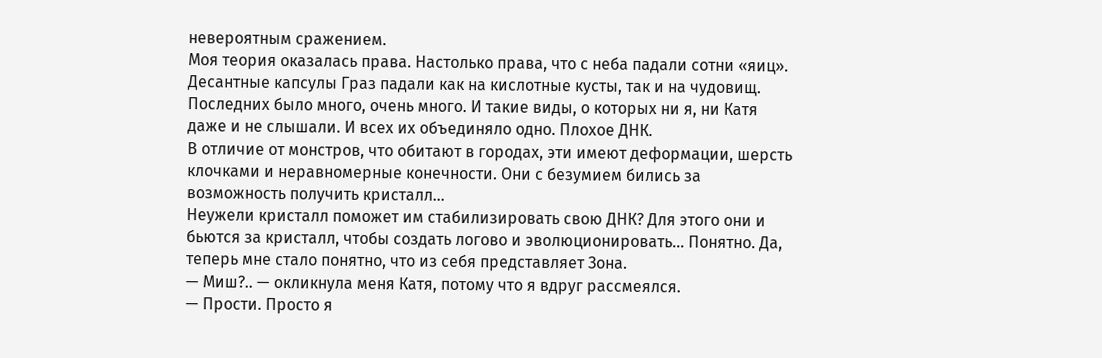невероятным сражением.
Моя теория оказалась права. Настолько права, что с неба падали сотни «яиц». Десантные капсулы Граз падали как на кислотные кусты, так и на чудовищ.
Последних было много, очень много. И такие виды, о которых ни я, ни Катя даже и не слышали. И всех их объединяло одно. Плохое ДНК.
В отличие от монстров, что обитают в городах, эти имеют деформации, шерсть клочками и неравномерные конечности. Они с безумием бились за возможность получить кристалл…
Неужели кристалл поможет им стабилизировать свою ДНК? Для этого они и бьются за кристалл, чтобы создать логово и эволюционировать… Понятно. Да, теперь мне стало понятно, что из себя представляет Зона.
— Миш?.. — окликнула меня Катя, потому что я вдруг рассмеялся.
— Прости. Просто я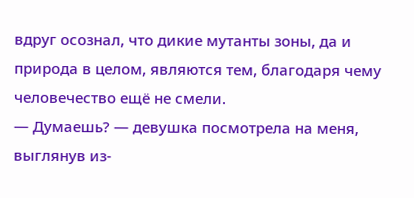вдруг осознал, что дикие мутанты зоны, да и природа в целом, являются тем, благодаря чему человечество ещё не смели.
— Думаешь? — девушка посмотрела на меня, выглянув из-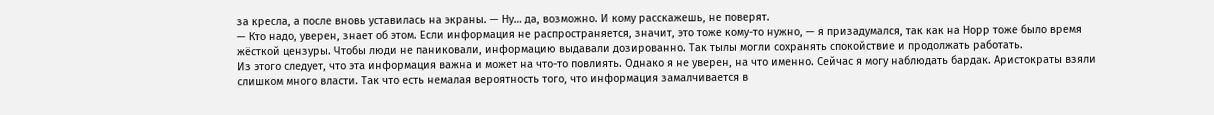за кресла, а после вновь уставилась на экраны. — Ну… да, возможно. И кому расскажешь, не поверят.
— Кто надо, уверен, знает об этом. Если информация не распространяется, значит, это тоже кому-то нужно, — я призадумался, так как на Норр тоже было время жёсткой цензуры. Чтобы люди не паниковали, информацию выдавали дозированно. Так тылы могли сохранять спокойствие и продолжать работать.
Из этого следует, что эта информация важна и может на что-то повлиять. Однако я не уверен, на что именно. Сейчас я могу наблюдать бардак. Аристократы взяли слишком много власти. Так что есть немалая вероятность того, что информация замалчивается в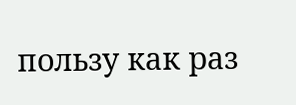пользу как раз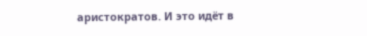аристократов. И это идёт в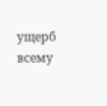ущерб всему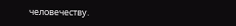человечеству.